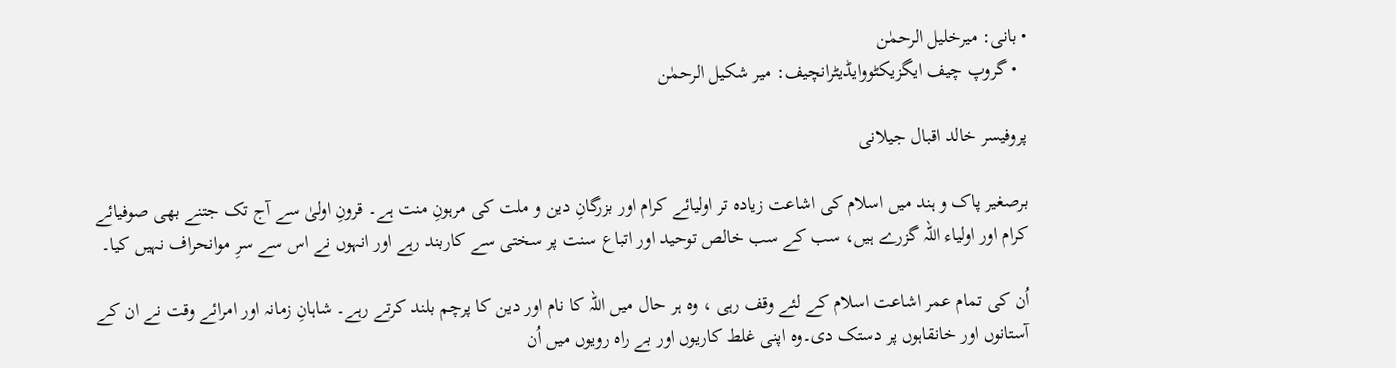• بانی: میرخلیل الرحمٰن
  • گروپ چیف ایگزیکٹووایڈیٹرانچیف: میر شکیل الرحمٰن

پروفیسر خالد اقبال جیلانی

برصغیر پاک و ہند میں اسلام کی اشاعت زیادہ تر اولیائے کرام اور بزرگانِ دین و ملت کی مرہونِ منت ہے۔ قرونِ اولیٰ سے آج تک جتنے بھی صوفیائے کرام اور اولیاء اللہ گزرے ہیں، سب کے سب خالص توحید اور اتباع سنت پر سختی سے کاربند رہے اور انہوں نے اس سے سرِ موانحراف نہیں کیا۔

اُن کی تمام عمر اشاعت اسلام کے لئے وقف رہی ، وہ ہر حال میں اللہ کا نام اور دین کا پرچم بلند کرتے رہے۔ شاہانِ زمانہ اور امرائے وقت نے ان کے آستانوں اور خانقاہوں پر دستک دی۔وہ اپنی غلط کاریوں اور بے راہ رویوں میں اُن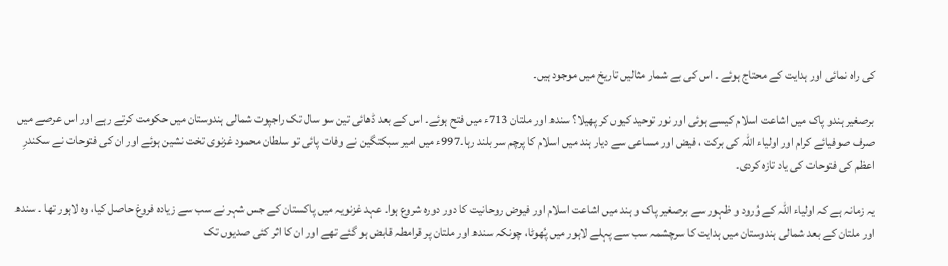کی راہ نمائی اور ہدایت کے محتاج ہوئے ۔ اس کی بے شمار مثالیں تاریخ میں موجود ہیں۔

برصغیر ہندو پاک میں اشاعت اسلام کیسے ہوئی اور نور توحید کیوں کر پھیلا؟ سندھ اور ملتان 713ء میں فتح ہوئے۔ اس کے بعد ڈھائی تین سو سال تک راجپوت شمالی ہندوستان میں حکومت کرتے رہے اور اس عرصے میں صرف صوفیائے کرام اور اولیاء اللہ کی برکت ، فیض اور مساعی سے دیار ہند میں اسلام کا پرچم سر بلند رہا۔997ء میں امیر سبکتگین نے وفات پائی تو سلطان محمود غزنوی تخت نشین ہوئے اور ان کی فتوحات نے سکندرِ اعظم کی فتوحات کی یاد تازہ کردی۔

یہ زمانہ ہے کہ اولیاء اللہ کے وُرود و ظہور سے برصغیر پاک و ہند میں اشاعت اسلام اور فیوض روحانیت کا دور دورہ شروع ہوا۔ عہد غزنویہ میں پاکستان کے جس شہر نے سب سے زیادہ فروغ حاصل کیا، وہ لاہور تھا ۔ سندھ اور ملتان کے بعد شمالی ہندوستان میں ہدایت کا سرچشمہ سب سے پہلے لاہور میں پُھوٹا، چونکہ سندھ اور ملتان پر قرامطہ قابض ہو گئے تھے اور ان کا اثر کئی صدیوں تک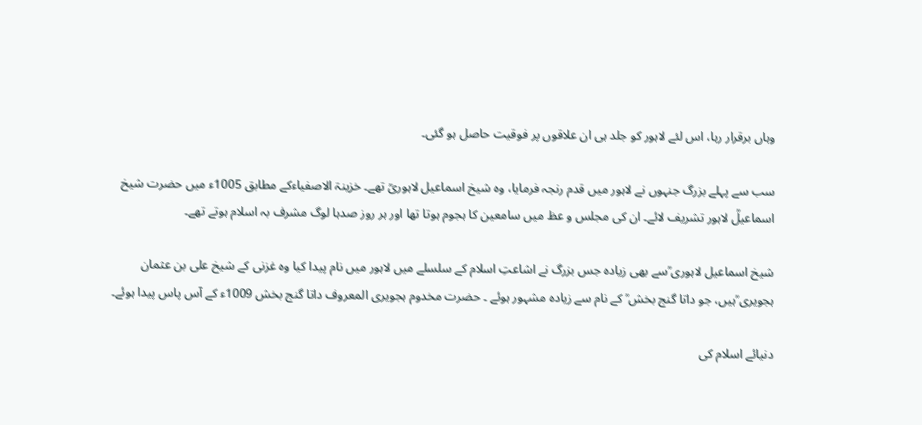وہاں برقرار رہا، اس لئے لاہور کو جلد ہی ان علاقوں پر فوقیت حاصل ہو گئی۔

سب سے پہلے بزرگ جنہوں نے لاہور میں قدم رنجہ فرمایا، وہ شیخ اسماعیل لاہوریؒ تھے۔ خزینۃ الاصفیاءکے مطابق 1005ء میں حضرت شیخ اسماعیلؒ لاہور تشریف لائے۔ ان کی مجلس و عظ میں سامعین کا ہجوم ہوتا تھا اور ہر روز صدہا لوگ مشرف بہ اسلام ہوتے تھے۔

شیخ اسماعیل لاہوری ؒسے بھی زیادہ جس بزرگ نے اشاعتِ اسلام کے سلسلے میں لاہور میں نام پیدا کیا وہ غزنی کے شیخ علی بن عثمان ہجویری ؒہیں، جو داتا گنج بخش ؒ کے نام سے زیادہ مشہور ہوئے ۔ حضرت مخدوم ہجویری المعروف داتا گنج بخش 1009ء کے آس پاس پیدا ہوئے۔

دنیائے اسلام کی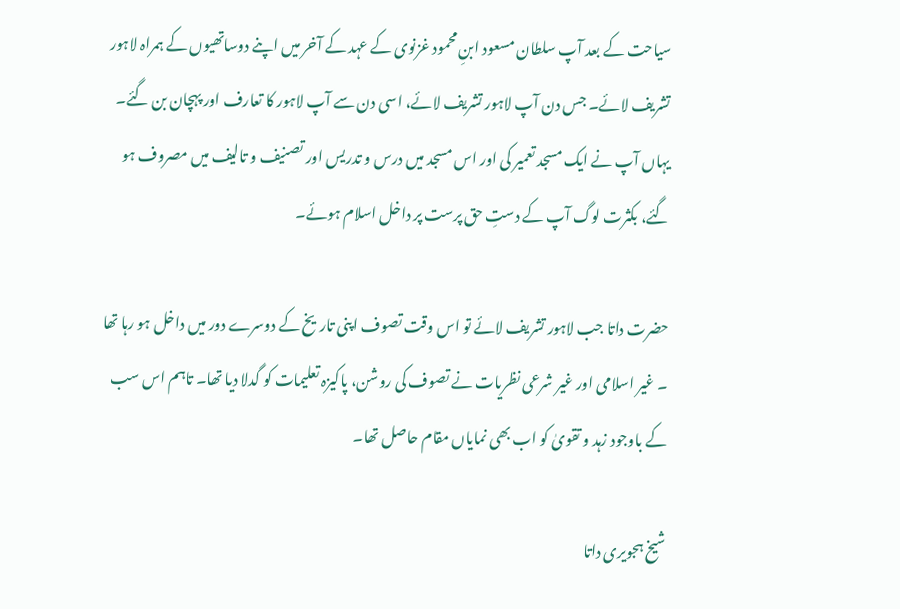سیاحت کے بعد آپ سلطان مسعود ابنِ محمود غزنوی کے عہد کے آخر میں اپنے دوساتھیوں کے ہمراہ لاہور تشریف لائے۔ جس دن آپ لاہور تشریف لائے، اسی دن سے آپ لاہور کا تعارف اور پہچان بن گئے۔ یہاں آپ نے ایک مسجد تعمیر کی اور اس مسجد میں درس و تدریس اور تصنیف و تالیف میں مصروف ہو گئے، بکثرت لوگ آپ کے دستِ حق پرست پر داخل اسلام ہوئے۔

حضرت داتا جب لاہور تشریف لائے تو اس وقت تصوف اپنی تاریخ کے دوسرے دور میں داخل ہو رہا تھا ۔ غیر اسلامی اور غیر شرعی نظریات نے تصوف کی روشن، پاکیزہ تعلیمات کو گدلا دیا تھا۔ تاہم اس سب کے باوجود زہد و تقویٰ کو اب بھی نمایاں مقام حاصل تھا۔

شیخ ہجویری داتا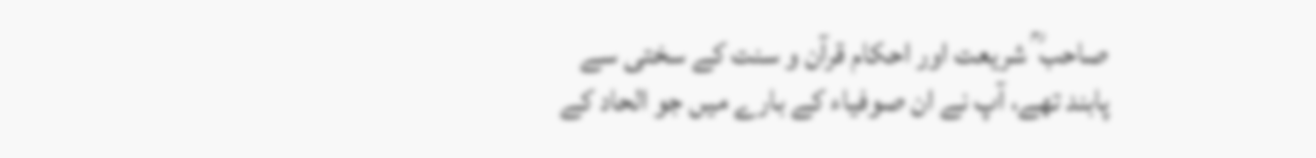صاحب ؒ شریعت اور احکام قرآن و سنت کے سختی سے پابند تھے، آپ نے ان صوفیاء کے بارے میں جو الحاد کے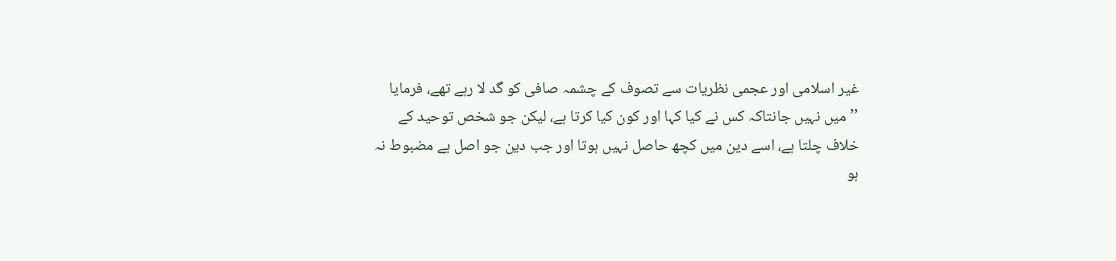غیر اسلامی اور عجمی نظریات سے تصوف کے چشمہ صافی کو گد لا رہے تھے، فرمایا ’’میں نہیں جانتاکہ کس نے کیا کہا اور کون کیا کرتا ہے، لیکن جو شخص توحید کے خلاف چلتا ہے، اسے دین میں کچھ حاصل نہیں ہوتا اور جب دین جو اصل ہے مضبوط نہ ہو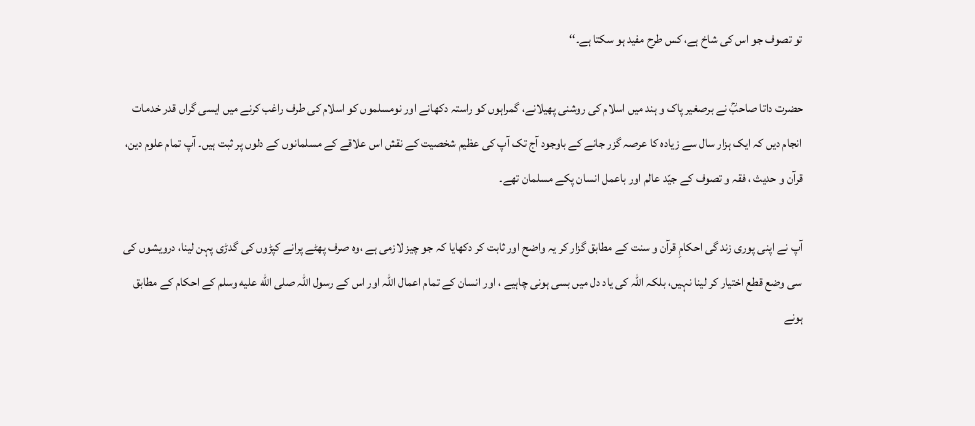تو تصوف جو اس کی شاخ ہے، کس طرح مفید ہو سکتا ہے۔‘‘

حضرت داتا صاحبؒ نے برصغیر پاک و ہند میں اسلام کی روشنی پھیلانے، گمراہوں کو راستہ دکھانے اور نومسلموں کو اسلام کی طرف راغب کرنے میں ایسی گراں قدر خدمات انجام دیں کہ ایک ہزار سال سے زیادہ کا عرصہ گزر جانے کے باوجود آج تک آپ کی عظیم شخصیت کے نقش اس علاقے کے مسلمانوں کے دلوں پر ثبت ہیں۔ آپ تمام علوم دین، قرآن و حدیث ، فقہ و تصوف کے جیّد عالم اور باعمل انسان پکے مسلمان تھے۔

آپ نے اپنی پوری زند گی احکامِ قرآن و سنت کے مطابق گزار کر یہ واضح اور ثابت کر دکھایا کہ جو چیز لازمی ہے ،وہ صرف پھٹے پرانے کپڑوں کی گدڑی پہن لینا، درویشوں کی سی وضع قطع اختیار کر لینا نہیں، بلکہ اللہ کی یاد دل میں بسی ہونی چاہیے ، اور انسان کے تمام اعمال اللہ اور اس کے رسول اللہ صلى الله عليه وسلم کے احکام کے مطابق ہونے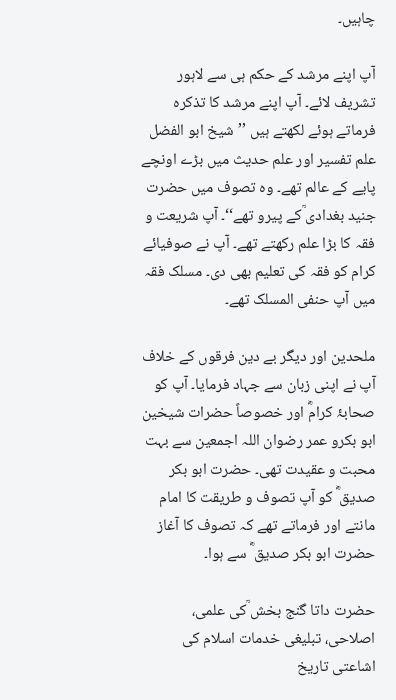چاہیں۔

آپ اپنے مرشد کے حکم ہی سے لاہور تشریف لائے۔ آپ اپنے مرشد کا تذکرہ فرماتے ہوئے لکھتے ہیں ’’شیخ ابو الفضل علم تفسیر اور علم حدیث میں بڑے اونچے پایے کے عالم تھے۔ وہ تصوف میں حضرت جنید بغدادی ؒکے پیرو تھے‘‘۔ آپ شریعت و فقہ کا بڑا علم رکھتے تھے۔ آپ نے صوفیائے کرام کو فقہ کی تعلیم بھی دی۔ مسلک فقہ میں آپ حنفی المسلک تھے۔

ملحدین اور دیگر بے دین فرقوں کے خلاف آپ نے اپنی زبان سے جہاد فرمایا۔ آپ کو صحابۂ کرامؓ اور خصوصاً حضرات شیخین ابو بکرو عمر رضوان اللہ اجمعین سے بہت محبت و عقیدت تھی۔ حضرت ابو بکر صدیق ؓ کو آپ تصوف و طریقت کا امام مانتے اور فرماتے تھے کہ تصوف کا آغاز حضرت ابو بکر صدیق ؓ سے ہوا۔

حضرت داتا گنج بخش ؒکی علمی، اصلاحی، تبلیغی خدمات اسلام کی اشاعتی تاریخ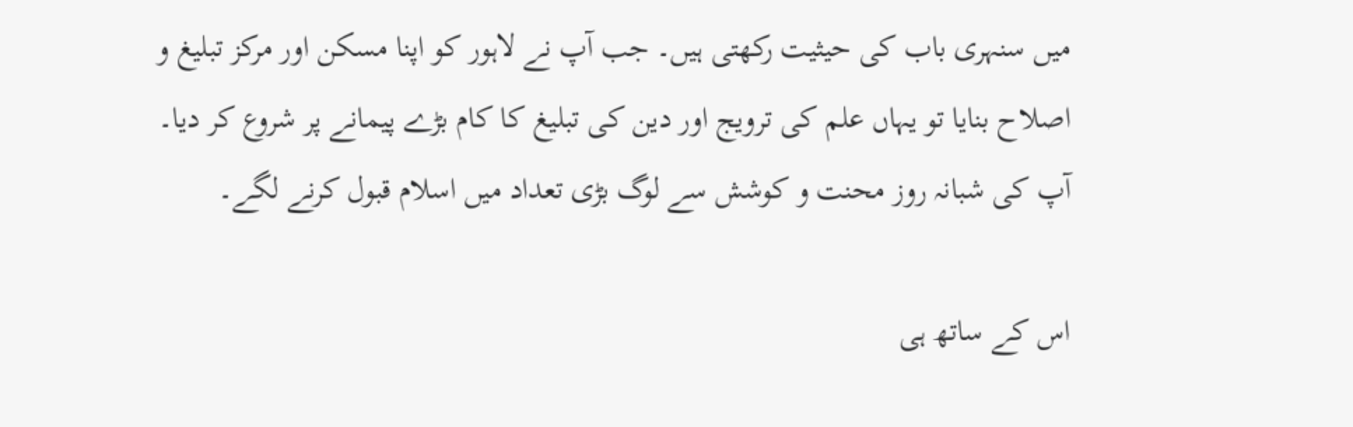میں سنہری باب کی حیثیت رکھتی ہیں۔ جب آپ نے لاہور کو اپنا مسکن اور مرکز تبلیغ و اصلاح بنایا تو یہاں علم کی ترویج اور دین کی تبلیغ کا کام بڑے پیمانے پر شروع کر دیا۔ آپ کی شبانہ روز محنت و کوشش سے لوگ بڑی تعداد میں اسلام قبول کرنے لگے۔

اس کے ساتھ ہی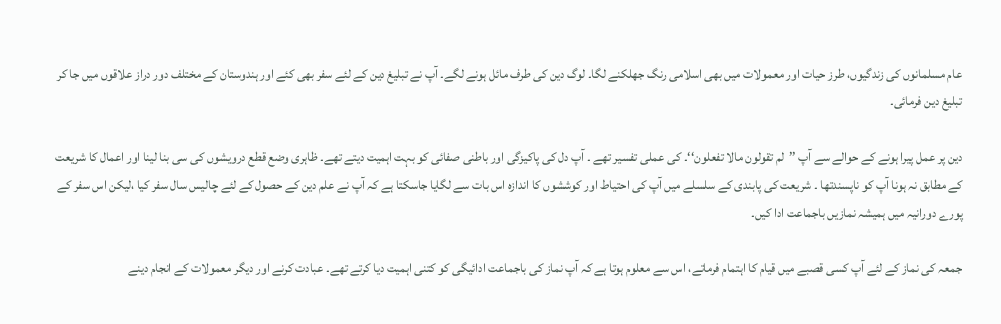عام مسلمانوں کی زندگیوں، طرز حیات اور معمولات میں بھی اسلامی رنگ جھلکنے لگا۔ لوگ دین کی طرف مائل ہونے لگے۔ آپ نے تبلیغ دین کے لئے سفر بھی کئے اور ہندوستان کے مختلف دور دراز علاقوں میں جا کر تبلیغ دین فرمائی۔

دین پر عمل پیرا ہونے کے حوالے سے آپ ’’لم تقولون مالا تفعلون‘‘۔ کی عملی تفسیر تھے ۔ آپ دل کی پاکیزگی اور باطنی صفائی کو بہت اہمیت دیتے تھے۔ ظاہری وضع قطع درویشوں کی سی بنا لینا اور اعمال کا شریعت کے مطابق نہ ہونا آپ کو ناپسندتھا ۔ شریعت کی پابندی کے سلسلے میں آپ کی احتیاط اور کوششوں کا اندازہ اس بات سے لگایا جاسکتا ہے کہ آپ نے علم دین کے حصول کے لئے چالیس سال سفر کیا ،لیکن اس سفر کے پورے دورانیہ میں ہمیشہ نمازیں باجماعت ادا کیں۔

جمعہ کی نماز کے لئے آپ کسی قصبے میں قیام کا اہتمام فرماتے، اس سے معلوم ہوتا ہے کہ آپ نماز کی باجماعت ادائیگی کو کتنی اہمیت دیا کرتے تھے۔ عبادت کرنے اور دیگر معمولات کے انجام دینے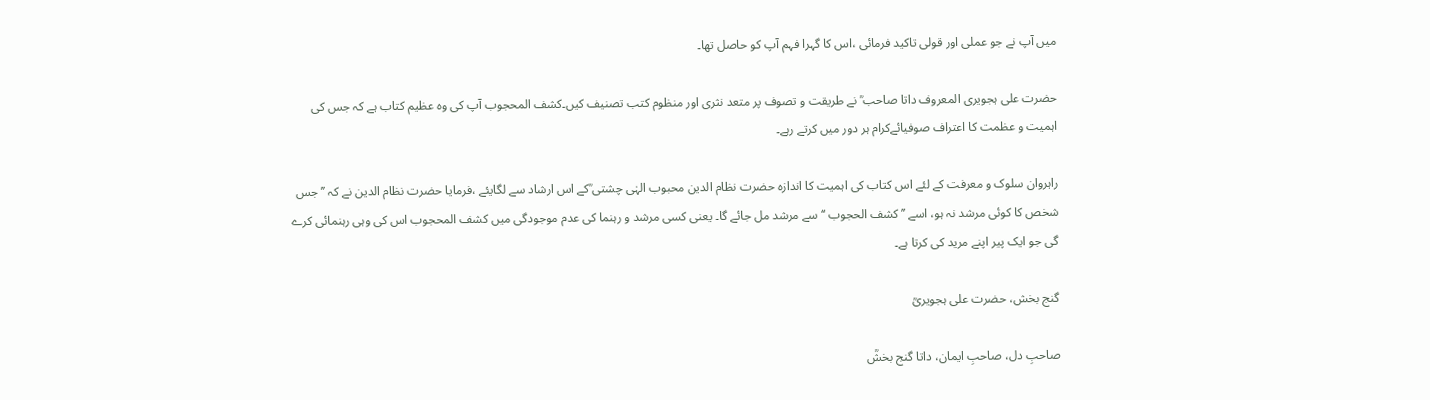میں آپ نے جو عملی اور قولی تاکید فرمائی ،اس کا گہرا فہم آپ کو حاصل تھا۔

حضرت علی ہجویری المعروف داتا صاحب ؒ نے طریقت و تصوف پر متعد نثری اور منظوم کتب تصنیف کیں۔کشف المحجوب آپ کی وہ عظیم کتاب ہے کہ جس کی اہمیت و عظمت کا اعتراف صوفیائےکرام ہر دور میں کرتے رہے۔

راہروان سلوک و معرفت کے لئے اس کتاب کی اہمیت کا اندازہ حضرت نظام الدین محبوب الہٰی چشتی ؒکے اس ارشاد سے لگایئے ،فرمایا حضرت نظام الدین نے کہ ’’جس شخص کا کوئی مرشد نہ ہو، اسے ’’کشف الحجوب ‘‘ سے مرشد مل جائے گا۔ یعنی کسی مرشد و رہنما کی عدم موجودگی میں کشف المحجوب اس کی وہی رہنمائی کرے گی جو ایک پیر اپنے مرید کی کرتا ہے۔

گنج بخش، حضرت علی ہجویریؒ

صاحبِ دل، صاحبِ ایمان، داتا گنج بخشؒ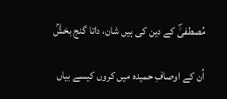مُصطفیٰؐ کے دین کی ہیں شان، داتا گنج بخشؒ

اُن کے اوصافِ حمیدہ میں کروں کیسے بیاں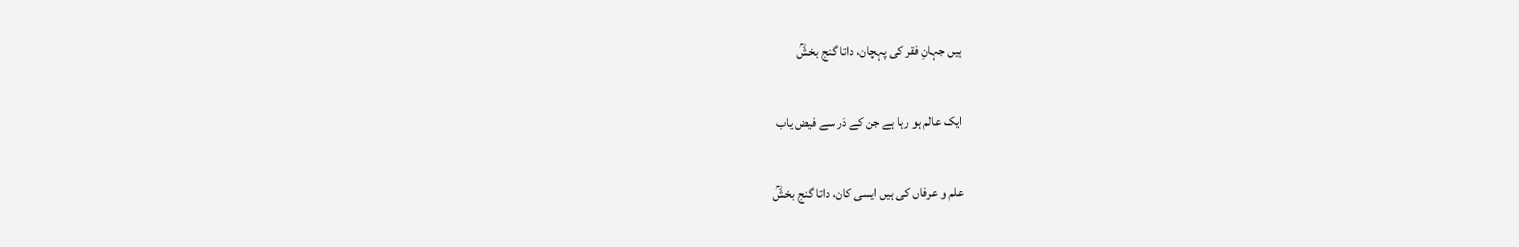ہیں جہانِ فقر کی پہچان، داتا گنج بخشؒ

ایک عالم ہو رہا ہے جن کے دَر سے فیض یاب

علم و عرفاں کی ہیں ایسی کان، داتا گنج بخشؒ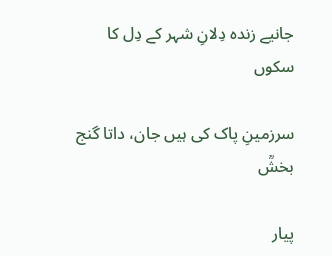جانیے زندہ دِلانِ شہر کے دِل کا سکوں

سرزمینِ پاک کی ہیں جان، داتا گنج بخشؒ

پیار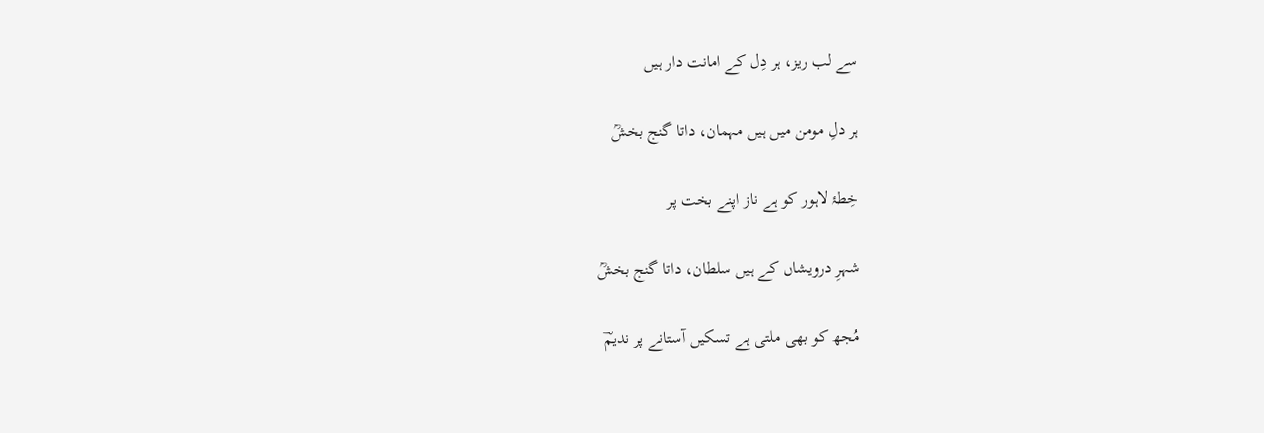سے لب ریز، ہر دِل کے امانت دار ہیں

ہر دلِ مومن میں ہیں مہمان، داتا گنج بخشؒ

خِطۂ لاہور کو ہے ناز اپنے بخت پر

شہرِ درویشاں کے ہیں سلطان، داتا گنج بخشؒ

مُجھ کو بھی ملتی ہے تسکیں آستانے پر ندیمؔ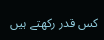کس قدر رکھتے ہیں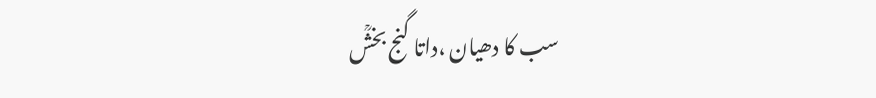سب کا دھیان ،داتا گنج بخشؒ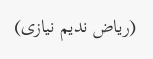(ریاض ندیم نیازی)